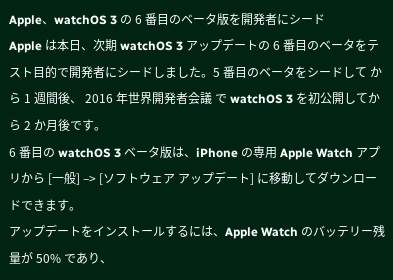Apple、watchOS 3 の 6 番目のベータ版を開発者にシード
Apple は本日、次期 watchOS 3 アップデートの 6 番目のベータをテスト目的で開発者にシードしました。5 番目のベータをシードして から 1 週間後、 2016 年世界開発者会議 で watchOS 3 を初公開してから 2 か月後です。
6 番目の watchOS 3 ベータ版は、iPhone の専用 Apple Watch アプリから [一般] –> [ソフトウェア アップデート] に移動してダウンロードできます。
アップデートをインストールするには、Apple Watch のバッテリー残量が 50% であり、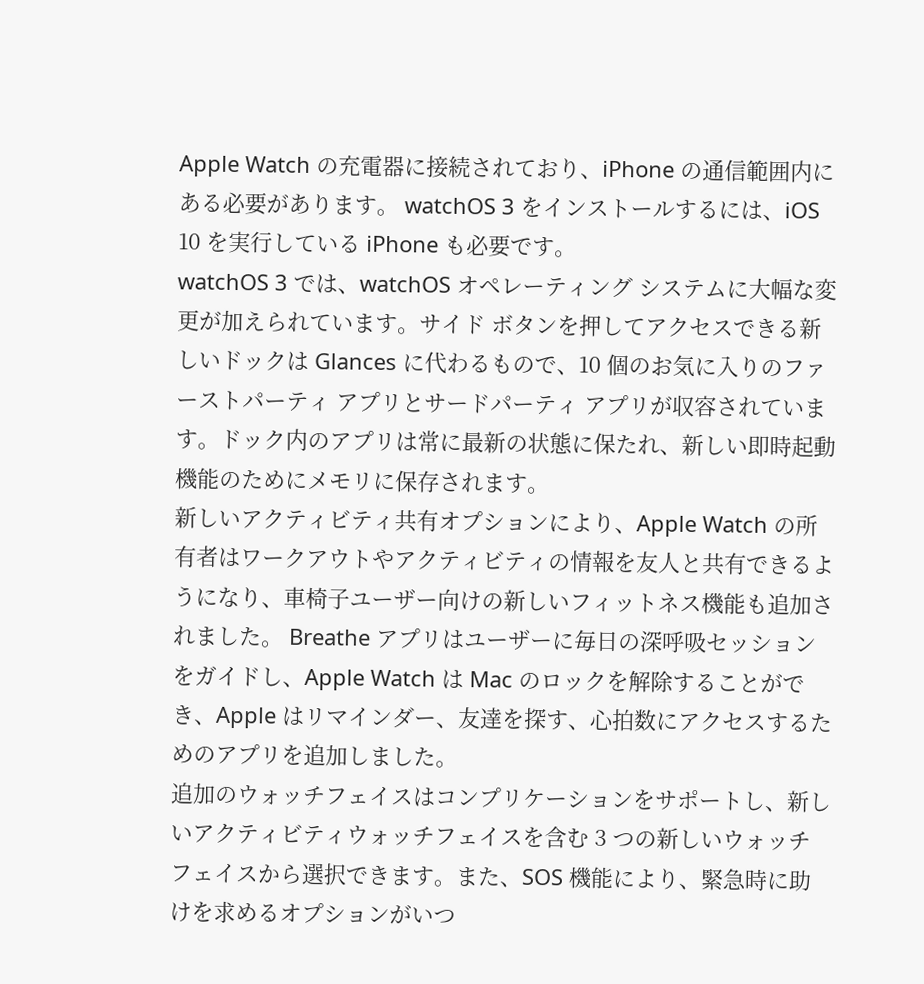Apple Watch の充電器に接続されており、iPhone の通信範囲内にある必要があります。 watchOS 3 をインストールするには、iOS 10 を実行している iPhone も必要です。
watchOS 3 では、watchOS オペレーティング システムに大幅な変更が加えられています。サイド ボタンを押してアクセスできる新しいドックは Glances に代わるもので、10 個のお気に入りのファーストパーティ アプリとサードパーティ アプリが収容されています。ドック内のアプリは常に最新の状態に保たれ、新しい即時起動機能のためにメモリに保存されます。
新しいアクティビティ共有オプションにより、Apple Watch の所有者はワークアウトやアクティビティの情報を友人と共有できるようになり、車椅子ユーザー向けの新しいフィットネス機能も追加されました。 Breathe アプリはユーザーに毎日の深呼吸セッションをガイドし、Apple Watch は Mac のロックを解除することができ、Apple はリマインダー、友達を探す、心拍数にアクセスするためのアプリを追加しました。
追加のウォッチフェイスはコンプリケーションをサポートし、新しいアクティビティウォッチフェイスを含む 3 つの新しいウォッチフェイスから選択できます。また、SOS 機能により、緊急時に助けを求めるオプションがいつ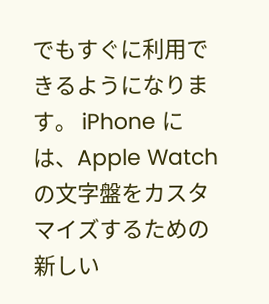でもすぐに利用できるようになります。 iPhone には、Apple Watch の文字盤をカスタマイズするための新しい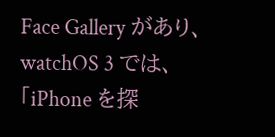Face Gallery があり、watchOS 3 では、「iPhone を探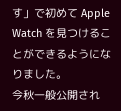す」で初めて Apple Watch を見つけることができるようになりました。
今秋一般公開され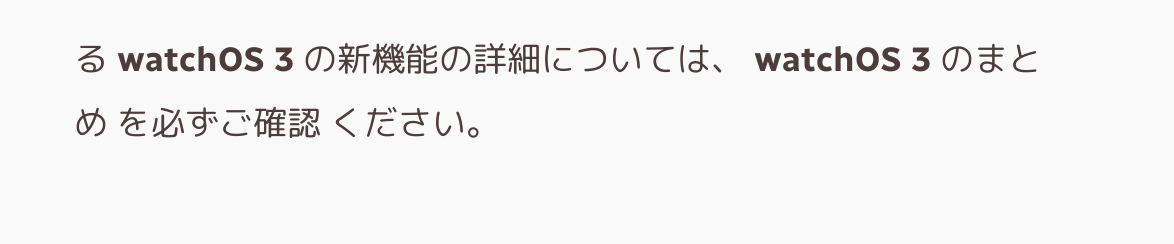る watchOS 3 の新機能の詳細については、 watchOS 3 のまとめ を必ずご確認 ください。